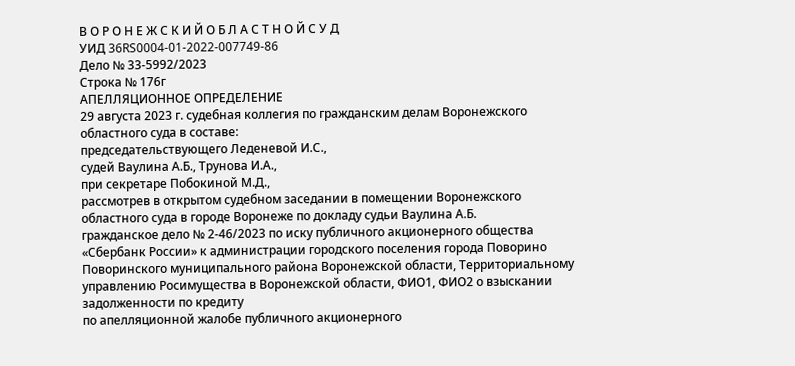В О Р О Н Е Ж С К И Й О Б Л А С Т Н О Й С У Д
УИД 36RS0004-01-2022-007749-86
Дело № 33-5992/2023
Строка № 176г
АПЕЛЛЯЦИОННОЕ ОПРЕДЕЛЕНИЕ
29 августа 2023 г. судебная коллегия по гражданским делам Воронежского областного суда в составе:
председательствующего Леденевой И.С.,
судей Ваулина А.Б., Трунова И.А.,
при секретаре Побокиной М.Д.,
рассмотрев в открытом судебном заседании в помещении Воронежского областного суда в городе Воронеже по докладу судьи Ваулина А.Б.
гражданское дело № 2-46/2023 по иску публичного акционерного общества «Сбербанк России» к администрации городского поселения города Поворино Поворинского муниципального района Воронежской области, Территориальному управлению Росимущества в Воронежской области, ФИО1, ФИО2 о взыскании задолженности по кредиту
по апелляционной жалобе публичного акционерного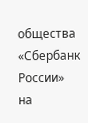общества «Сбербанк России»
на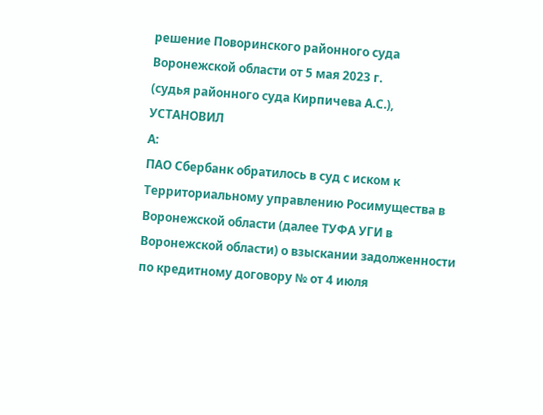решение Поворинского районного суда Воронежской области от 5 мая 2023 г.
(судья районного суда Кирпичева А.С.),
УСТАНОВИЛ
А:
ПАО Сбербанк обратилось в суд с иском к Территориальному управлению Росимущества в Воронежской области (далее ТУФА УГИ в Воронежской области) о взыскании задолженности по кредитному договору № от 4 июля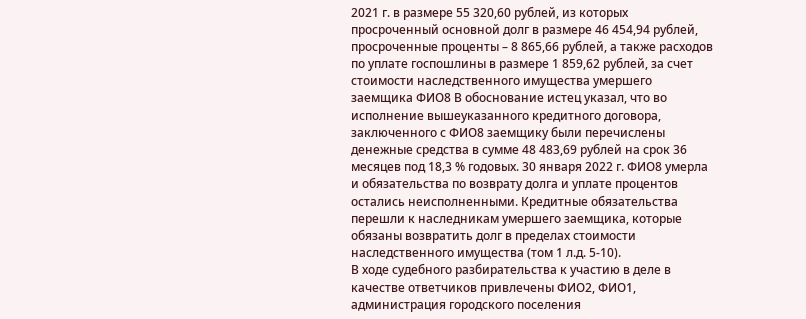2021 г. в размере 55 320,60 рублей, из которых просроченный основной долг в размере 46 454,94 рублей, просроченные проценты – 8 865,66 рублей, а также расходов по уплате госпошлины в размере 1 859,62 рублей, за счет стоимости наследственного имущества умершего заемщика ФИО8 В обоснование истец указал, что во исполнение вышеуказанного кредитного договора, заключенного с ФИО8 заемщику были перечислены денежные средства в сумме 48 483,69 рублей на срок 36 месяцев под 18,3 % годовых. 30 января 2022 г. ФИО8 умерла и обязательства по возврату долга и уплате процентов остались неисполненными. Кредитные обязательства перешли к наследникам умершего заемщика, которые обязаны возвратить долг в пределах стоимости наследственного имущества (том 1 л.д. 5-10).
В ходе судебного разбирательства к участию в деле в качестве ответчиков привлечены ФИО2, ФИО1, администрация городского поселения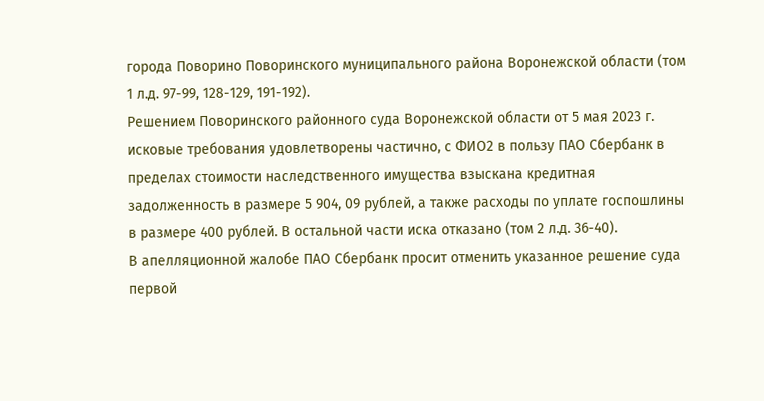города Поворино Поворинского муниципального района Воронежской области (том 1 л.д. 97-99, 128-129, 191-192).
Решением Поворинского районного суда Воронежской области от 5 мая 2023 г. исковые требования удовлетворены частично, с ФИО2 в пользу ПАО Сбербанк в пределах стоимости наследственного имущества взыскана кредитная задолженность в размере 5 904, 09 рублей, а также расходы по уплате госпошлины в размере 400 рублей. В остальной части иска отказано (том 2 л.д. 36-40).
В апелляционной жалобе ПАО Сбербанк просит отменить указанное решение суда первой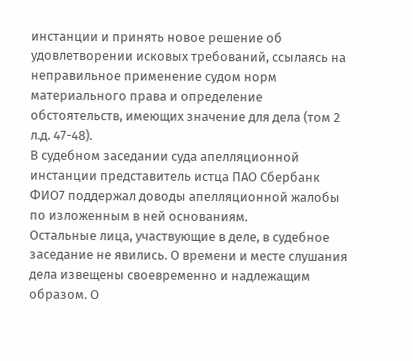инстанции и принять новое решение об удовлетворении исковых требований, ссылаясь на неправильное применение судом норм материального права и определение обстоятельств, имеющих значение для дела (том 2 л.д. 47-48).
В судебном заседании суда апелляционной инстанции представитель истца ПАО Сбербанк ФИО7 поддержал доводы апелляционной жалобы по изложенным в ней основаниям.
Остальные лица, участвующие в деле, в судебное заседание не явились. О времени и месте слушания дела извещены своевременно и надлежащим образом. О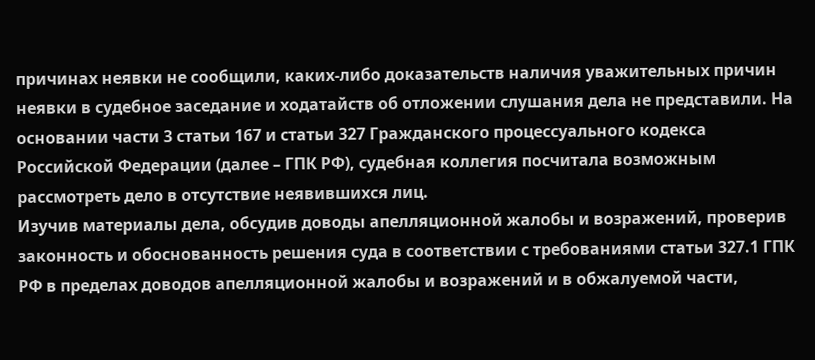причинах неявки не сообщили, каких-либо доказательств наличия уважительных причин неявки в судебное заседание и ходатайств об отложении слушания дела не представили. На основании части 3 статьи 167 и статьи 327 Гражданского процессуального кодекса Российской Федерации (далее – ГПК РФ), судебная коллегия посчитала возможным рассмотреть дело в отсутствие неявившихся лиц.
Изучив материалы дела, обсудив доводы апелляционной жалобы и возражений, проверив законность и обоснованность решения суда в соответствии с требованиями статьи 327.1 ГПК РФ в пределах доводов апелляционной жалобы и возражений и в обжалуемой части,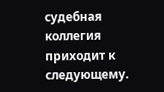судебная коллегия приходит к следующему.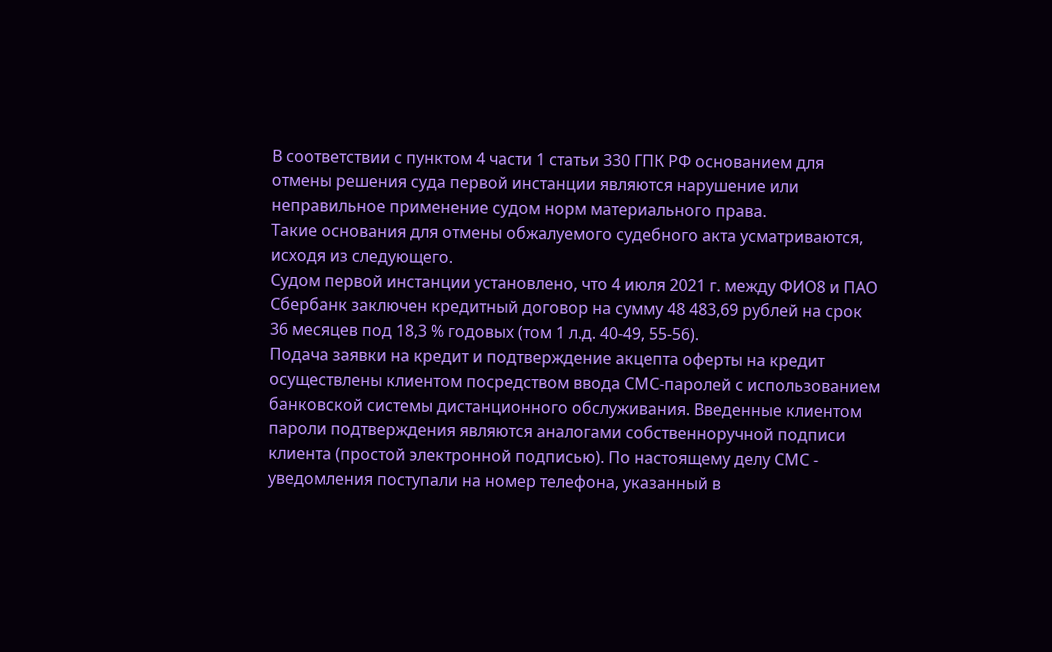В соответствии с пунктом 4 части 1 статьи 330 ГПК РФ основанием для отмены решения суда первой инстанции являются нарушение или неправильное применение судом норм материального права.
Такие основания для отмены обжалуемого судебного акта усматриваются, исходя из следующего.
Судом первой инстанции установлено, что 4 июля 2021 г. между ФИО8 и ПАО Сбербанк заключен кредитный договор на сумму 48 483,69 рублей на срок 36 месяцев под 18,3 % годовых (том 1 л.д. 40-49, 55-56).
Подача заявки на кредит и подтверждение акцепта оферты на кредит осуществлены клиентом посредством ввода СМС-паролей с использованием банковской системы дистанционного обслуживания. Введенные клиентом пароли подтверждения являются аналогами собственноручной подписи клиента (простой электронной подписью). По настоящему делу СМС - уведомления поступали на номер телефона, указанный в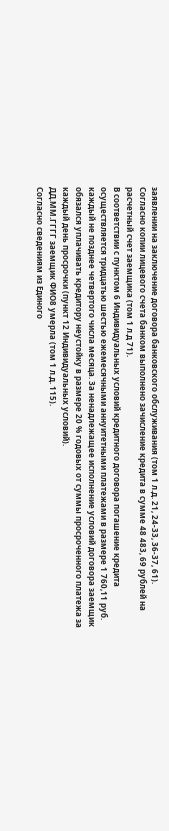заявлении на заключение договора банковского обслуживания (том 1 л.д. 21, 24-33, 36-37, 61).
Согласно копии лицевого счета банком выполнено зачисление кредита в сумме 48 483, 69 рублей на расчетный счет заемщика (том 1 л.д 71).
В соответствии с пунктом 6 Индивидуальных условий кредитного договора погашение кредита осуществляется тридцатью шестью ежемесячными аннуитетными платежами в размере 1 760,11 руб. каждый не позднее четвертого числа месяца. За ненадлежащее исполнение условий договора заемщик обязался уплачивать кредитору неустойку в размере 20 % годовых от суммы просроченного платежа за каждый день просрочки (пункт 12 Индивидуальных условий).
ДД.ММ.ГГГГ заемщик ФИО8 умерла (том 1 л.д. 115).
Согласно сведениям из Единого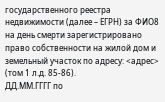государственного реестра недвижимости (далее – ЕГРН) за ФИО8 на день смерти зарегистрировано право собственности на жилой дом и земельный участок по адресу: <адрес> (том 1 л.д. 85-86).
ДД.ММ.ГГГГ по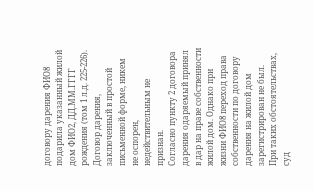договору дарения ФИО8 подарила указанный жилой дом ФИО2, ДД.ММ.ГГГГ рождения (том 1 л.д. 225-226). Договор дарения, заключенный в простой письменной форме, никем не оспорен, недействительным не признан.
Согласно пункту 2 договора дарения одаряемый принял в дар на праве собственности жилой дом. Однако при жизни ФИО8 переход права собственности по договору дарения на жилой дом зарегистрирован не был.
При таких обстоятельствах, суд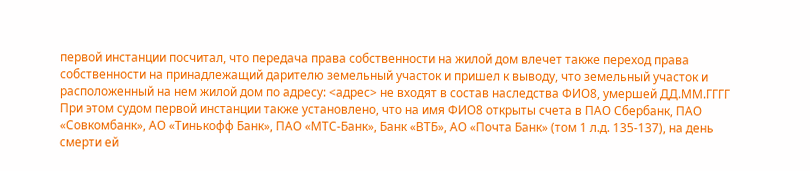первой инстанции посчитал, что передача права собственности на жилой дом влечет также переход права собственности на принадлежащий дарителю земельный участок и пришел к выводу, что земельный участок и расположенный на нем жилой дом по адресу: <адрес> не входят в состав наследства ФИО8, умершей ДД.ММ.ГГГГ
При этом судом первой инстанции также установлено, что на имя ФИО8 открыты счета в ПАО Сбербанк, ПАО «Совкомбанк», АО «Тинькофф Банк», ПАО «МТС-Банк», Банк «ВТБ», АО «Почта Банк» (том 1 л.д. 135-137), на день смерти ей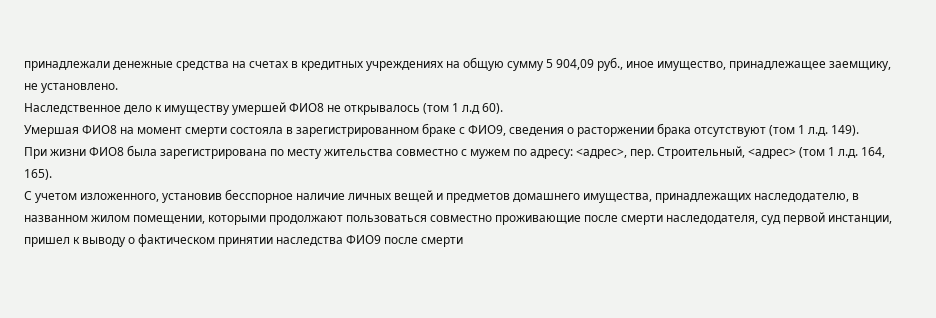принадлежали денежные средства на счетах в кредитных учреждениях на общую сумму 5 904,09 руб., иное имущество, принадлежащее заемщику, не установлено.
Наследственное дело к имуществу умершей ФИО8 не открывалось (том 1 л.д 60).
Умершая ФИО8 на момент смерти состояла в зарегистрированном браке с ФИО9, сведения о расторжении брака отсутствуют (том 1 л.д. 149).
При жизни ФИО8 была зарегистрирована по месту жительства совместно с мужем по адресу: <адрес>, пер. Строительный, <адрес> (том 1 л.д. 164, 165).
С учетом изложенного, установив бесспорное наличие личных вещей и предметов домашнего имущества, принадлежащих наследодателю, в названном жилом помещении, которыми продолжают пользоваться совместно проживающие после смерти наследодателя, суд первой инстанции, пришел к выводу о фактическом принятии наследства ФИО9 после смерти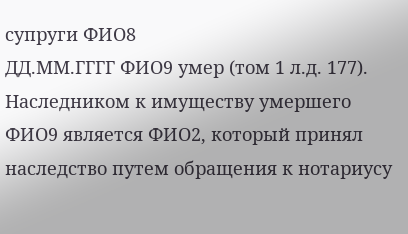супруги ФИО8
ДД.ММ.ГГГГ ФИО9 умер (том 1 л.д. 177).
Наследником к имуществу умершего ФИО9 является ФИО2, который принял наследство путем обращения к нотариусу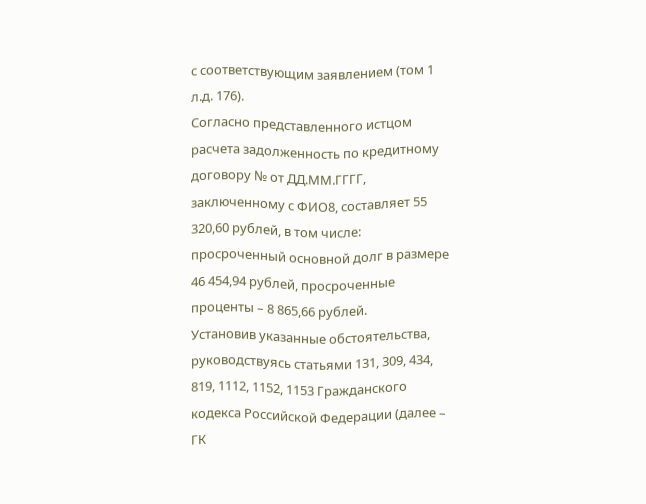с соответствующим заявлением (том 1 л.д. 176).
Согласно представленного истцом расчета задолженность по кредитному договору № от ДД.ММ.ГГГГ, заключенному с ФИО8, составляет 55 320,60 рублей, в том числе: просроченный основной долг в размере 46 454,94 рублей, просроченные проценты – 8 865,66 рублей.
Установив указанные обстоятельства, руководствуясь статьями 131, 309, 434, 819, 1112, 1152, 1153 Гражданского кодекса Российской Федерации (далее – ГК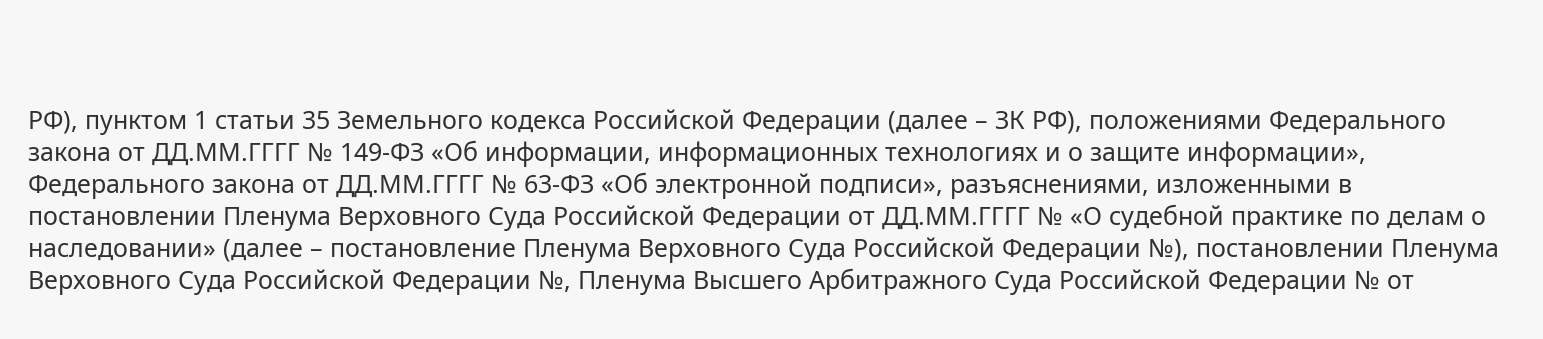РФ), пунктом 1 статьи 35 Земельного кодекса Российской Федерации (далее – ЗК РФ), положениями Федерального закона от ДД.ММ.ГГГГ № 149-ФЗ «Об информации, информационных технологиях и о защите информации», Федерального закона от ДД.ММ.ГГГГ № 63-ФЗ «Об электронной подписи», разъяснениями, изложенными в постановлении Пленума Верховного Суда Российской Федерации от ДД.ММ.ГГГГ № «О судебной практике по делам о наследовании» (далее – постановление Пленума Верховного Суда Российской Федерации №), постановлении Пленума Верховного Суда Российской Федерации №, Пленума Высшего Арбитражного Суда Российской Федерации № от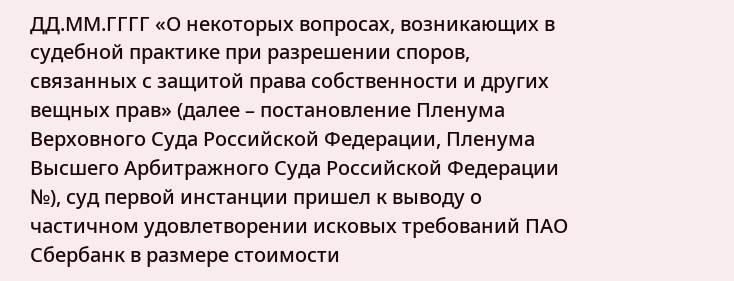ДД.ММ.ГГГГ «О некоторых вопросах, возникающих в судебной практике при разрешении споров, связанных с защитой права собственности и других вещных прав» (далее – постановление Пленума Верховного Суда Российской Федерации, Пленума Высшего Арбитражного Суда Российской Федерации №), суд первой инстанции пришел к выводу о частичном удовлетворении исковых требований ПАО Сбербанк в размере стоимости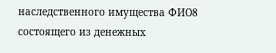наследственного имущества ФИО8 состоящего из денежных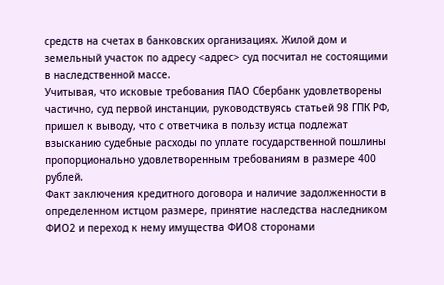средств на счетах в банковских организациях. Жилой дом и земельный участок по адресу <адрес> суд посчитал не состоящими в наследственной массе.
Учитывая, что исковые требования ПАО Сбербанк удовлетворены частично, суд первой инстанции, руководствуясь статьей 98 ГПК РФ, пришел к выводу, что с ответчика в пользу истца подлежат взысканию судебные расходы по уплате государственной пошлины пропорционально удовлетворенным требованиям в размере 400 рублей.
Факт заключения кредитного договора и наличие задолженности в определенном истцом размере, принятие наследства наследником ФИО2 и переход к нему имущества ФИО8 сторонами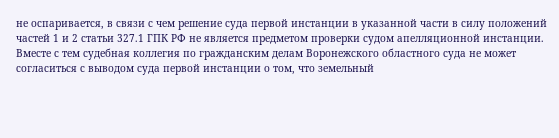не оспаривается, в связи с чем решение суда первой инстанции в указанной части в силу положений частей 1 и 2 статьи 327.1 ГПК РФ не является предметом проверки судом апелляционной инстанции.
Вместе с тем судебная коллегия по гражданским делам Воронежского областного суда не может согласиться с выводом суда первой инстанции о том, что земельный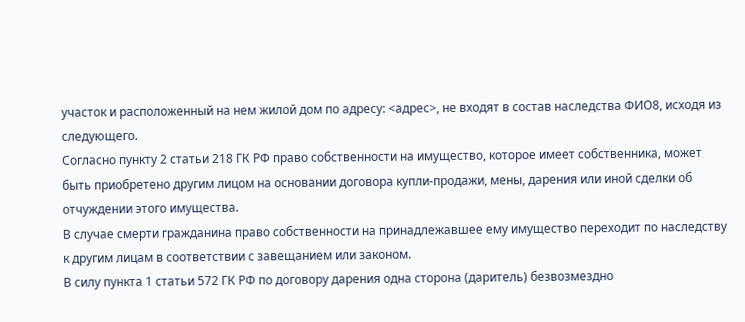участок и расположенный на нем жилой дом по адресу: <адрес>, не входят в состав наследства ФИО8, исходя из следующего.
Согласно пункту 2 статьи 218 ГК РФ право собственности на имущество, которое имеет собственника, может быть приобретено другим лицом на основании договора купли-продажи, мены, дарения или иной сделки об отчуждении этого имущества.
В случае смерти гражданина право собственности на принадлежавшее ему имущество переходит по наследству к другим лицам в соответствии с завещанием или законом.
В силу пункта 1 статьи 572 ГК РФ по договору дарения одна сторона (даритель) безвозмездно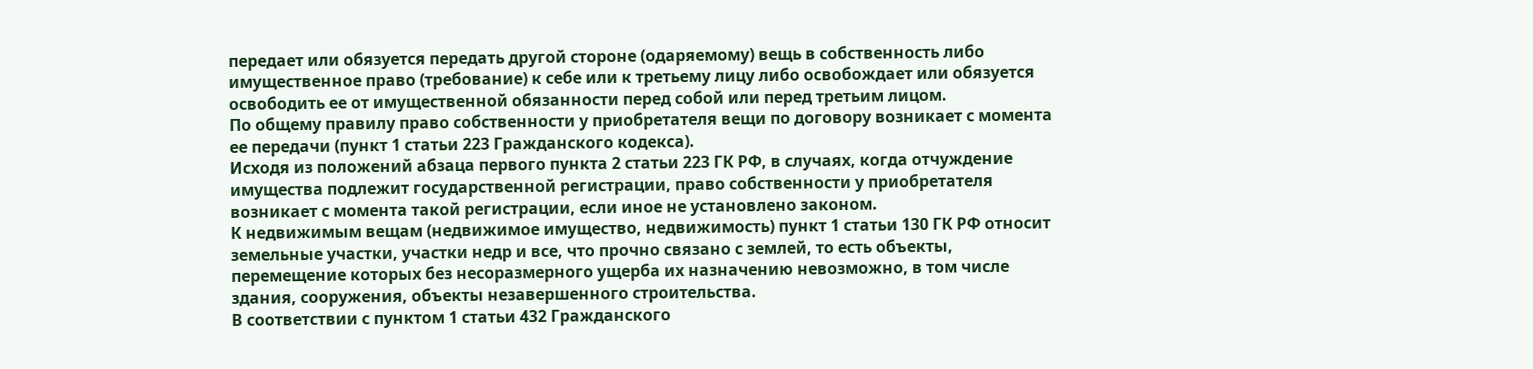передает или обязуется передать другой стороне (одаряемому) вещь в собственность либо имущественное право (требование) к себе или к третьему лицу либо освобождает или обязуется освободить ее от имущественной обязанности перед собой или перед третьим лицом.
По общему правилу право собственности у приобретателя вещи по договору возникает с момента ее передачи (пункт 1 статьи 223 Гражданского кодекса).
Исходя из положений абзаца первого пункта 2 статьи 223 ГК РФ, в случаях, когда отчуждение имущества подлежит государственной регистрации, право собственности у приобретателя возникает с момента такой регистрации, если иное не установлено законом.
К недвижимым вещам (недвижимое имущество, недвижимость) пункт 1 статьи 130 ГК РФ относит земельные участки, участки недр и все, что прочно связано с землей, то есть объекты, перемещение которых без несоразмерного ущерба их назначению невозможно, в том числе здания, сооружения, объекты незавершенного строительства.
В соответствии с пунктом 1 статьи 432 Гражданского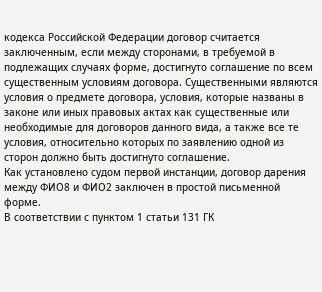кодекса Российской Федерации договор считается заключенным, если между сторонами, в требуемой в подлежащих случаях форме, достигнуто соглашение по всем существенным условиям договора. Существенными являются условия о предмете договора, условия, которые названы в законе или иных правовых актах как существенные или необходимые для договоров данного вида, а также все те условия, относительно которых по заявлению одной из сторон должно быть достигнуто соглашение.
Как установлено судом первой инстанции, договор дарения между ФИО8 и ФИО2 заключен в простой письменной форме.
В соответствии с пунктом 1 статьи 131 ГК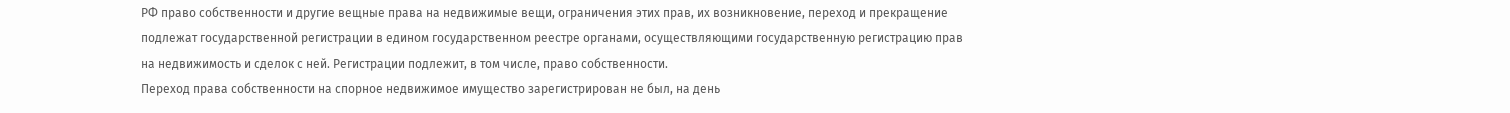РФ право собственности и другие вещные права на недвижимые вещи, ограничения этих прав, их возникновение, переход и прекращение подлежат государственной регистрации в едином государственном реестре органами, осуществляющими государственную регистрацию прав на недвижимость и сделок с ней. Регистрации подлежит, в том числе, право собственности.
Переход права собственности на спорное недвижимое имущество зарегистрирован не был, на день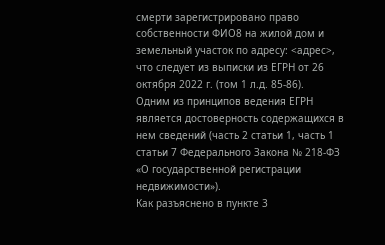смерти зарегистрировано право собственности ФИО8 на жилой дом и земельный участок по адресу: <адрес>, что следует из выписки из ЕГРН от 26 октября 2022 г. (том 1 л.д. 85-86).
Одним из принципов ведения ЕГРН является достоверность содержащихся в нем сведений (часть 2 статьи 1, часть 1 статьи 7 Федерального Закона № 218-ФЗ «О государственной регистрации недвижимости»).
Как разъяснено в пункте 3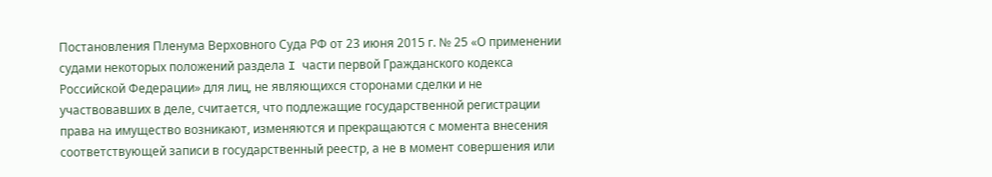Постановления Пленума Верховного Суда РФ от 23 июня 2015 г. № 25 «О применении судами некоторых положений раздела I части первой Гражданского кодекса Российской Федерации» для лиц, не являющихся сторонами сделки и не участвовавших в деле, считается, что подлежащие государственной регистрации права на имущество возникают, изменяются и прекращаются с момента внесения соответствующей записи в государственный реестр, а не в момент совершения или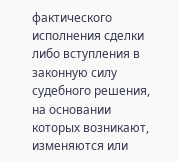фактического исполнения сделки либо вступления в законную силу судебного решения, на основании которых возникают, изменяются или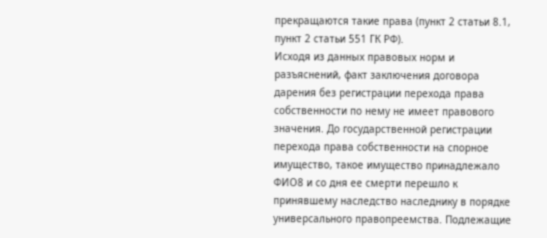прекращаются такие права (пункт 2 статьи 8.1, пункт 2 статьи 551 ГК РФ).
Исходя из данных правовых норм и разъяснений, факт заключения договора дарения без регистрации перехода права собственности по нему не имеет правового значения. До государственной регистрации перехода права собственности на спорное имущество, такое имущество принадлежало ФИО8 и со дня ее смерти перешло к принявшему наследство наследнику в порядке универсального правопреемства. Подлежащие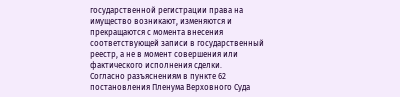государственной регистрации права на имущество возникают, изменяются и прекращаются с момента внесения соответствующей записи в государственный реестр, а не в момент совершения или фактического исполнения сделки.
Согласно разъяснениям в пункте 62 постановления Пленума Верховного Суда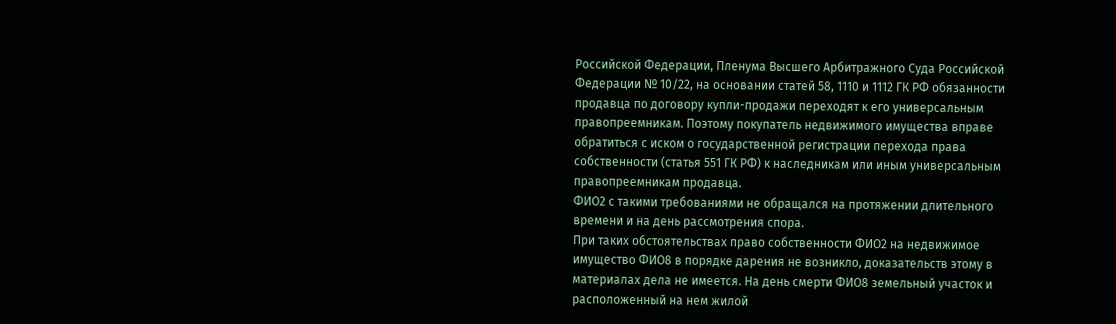Российской Федерации, Пленума Высшего Арбитражного Суда Российской Федерации № 10/22, на основании статей 58, 1110 и 1112 ГК РФ обязанности продавца по договору купли-продажи переходят к его универсальным правопреемникам. Поэтому покупатель недвижимого имущества вправе обратиться с иском о государственной регистрации перехода права собственности (статья 551 ГК РФ) к наследникам или иным универсальным правопреемникам продавца.
ФИО2 с такими требованиями не обращался на протяжении длительного времени и на день рассмотрения спора.
При таких обстоятельствах право собственности ФИО2 на недвижимое имущество ФИО8 в порядке дарения не возникло, доказательств этому в материалах дела не имеется. На день смерти ФИО8 земельный участок и расположенный на нем жилой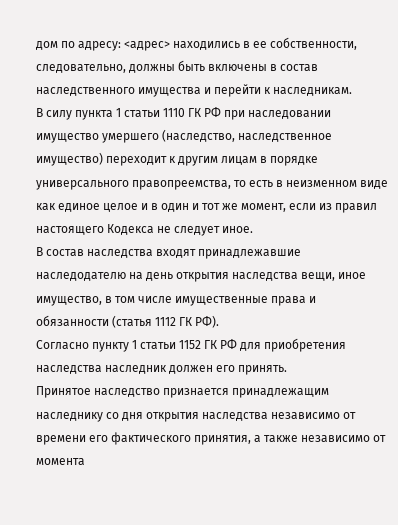дом по адресу: <адрес> находились в ее собственности, следовательно, должны быть включены в состав наследственного имущества и перейти к наследникам.
В силу пункта 1 статьи 1110 ГК РФ при наследовании имущество умершего (наследство, наследственное имущество) переходит к другим лицам в порядке универсального правопреемства, то есть в неизменном виде как единое целое и в один и тот же момент, если из правил настоящего Кодекса не следует иное.
В состав наследства входят принадлежавшие наследодателю на день открытия наследства вещи, иное имущество, в том числе имущественные права и обязанности (статья 1112 ГК РФ).
Согласно пункту 1 статьи 1152 ГК РФ для приобретения наследства наследник должен его принять.
Принятое наследство признается принадлежащим наследнику со дня открытия наследства независимо от времени его фактического принятия, а также независимо от момента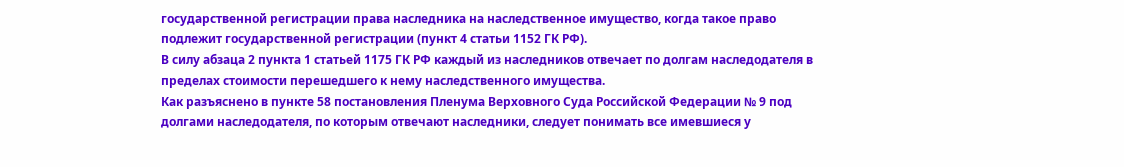государственной регистрации права наследника на наследственное имущество, когда такое право подлежит государственной регистрации (пункт 4 статьи 1152 ГК РФ).
В силу абзаца 2 пункта 1 статьей 1175 ГК РФ каждый из наследников отвечает по долгам наследодателя в пределах стоимости перешедшего к нему наследственного имущества.
Как разъяснено в пункте 58 постановления Пленума Верховного Суда Российской Федерации № 9 под долгами наследодателя, по которым отвечают наследники, следует понимать все имевшиеся у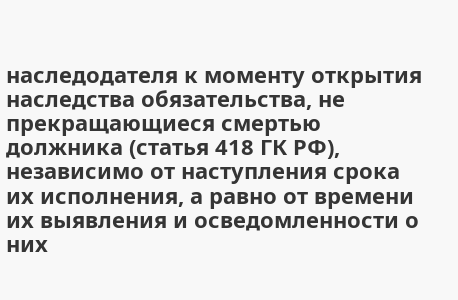наследодателя к моменту открытия наследства обязательства, не прекращающиеся смертью должника (статья 418 ГК РФ), независимо от наступления срока их исполнения, а равно от времени их выявления и осведомленности о них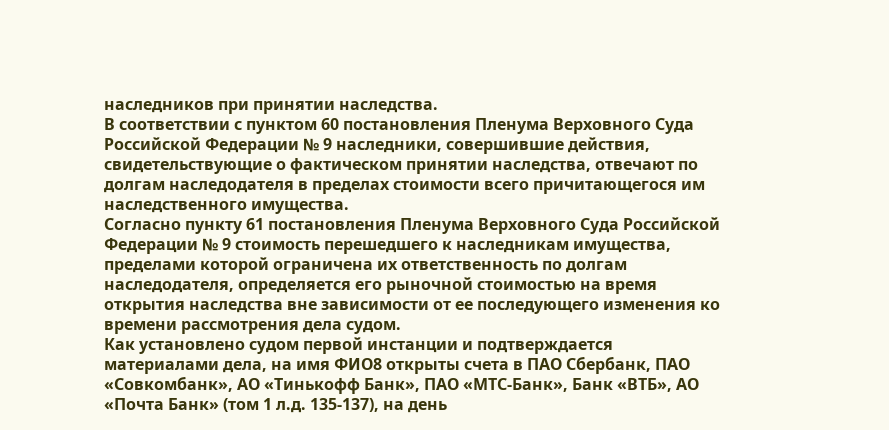наследников при принятии наследства.
В соответствии с пунктом 60 постановления Пленума Верховного Суда Российской Федерации № 9 наследники, совершившие действия, свидетельствующие о фактическом принятии наследства, отвечают по долгам наследодателя в пределах стоимости всего причитающегося им наследственного имущества.
Согласно пункту 61 постановления Пленума Верховного Суда Российской Федерации № 9 стоимость перешедшего к наследникам имущества, пределами которой ограничена их ответственность по долгам наследодателя, определяется его рыночной стоимостью на время открытия наследства вне зависимости от ее последующего изменения ко времени рассмотрения дела судом.
Как установлено судом первой инстанции и подтверждается материалами дела, на имя ФИО8 открыты счета в ПАО Сбербанк, ПАО «Совкомбанк», АО «Тинькофф Банк», ПАО «МТС-Банк», Банк «ВТБ», АО «Почта Банк» (том 1 л.д. 135-137), на день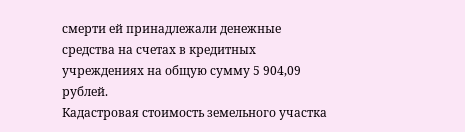смерти ей принадлежали денежные средства на счетах в кредитных учреждениях на общую сумму 5 904,09 рублей.
Кадастровая стоимость земельного участка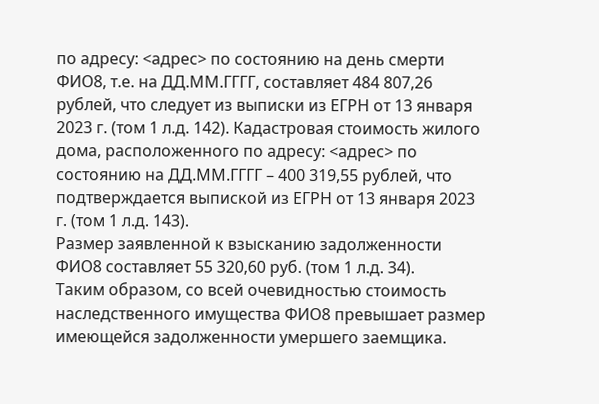по адресу: <адрес> по состоянию на день смерти ФИО8, т.е. на ДД.ММ.ГГГГ, составляет 484 807,26 рублей, что следует из выписки из ЕГРН от 13 января 2023 г. (том 1 л.д. 142). Кадастровая стоимость жилого дома, расположенного по адресу: <адрес> по состоянию на ДД.ММ.ГГГГ – 400 319,55 рублей, что подтверждается выпиской из ЕГРН от 13 января 2023 г. (том 1 л.д. 143).
Размер заявленной к взысканию задолженности ФИО8 составляет 55 320,60 руб. (том 1 л.д. 34).
Таким образом, со всей очевидностью стоимость наследственного имущества ФИО8 превышает размер имеющейся задолженности умершего заемщика.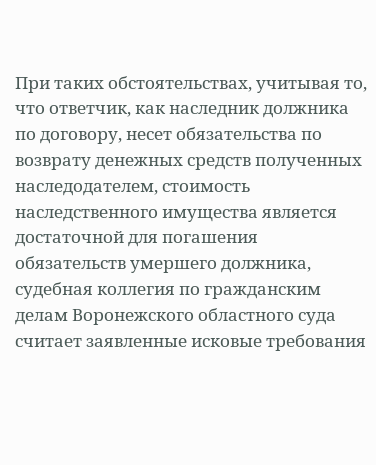При таких обстоятельствах, учитывая то, что ответчик, как наследник должника по договору, несет обязательства по возврату денежных средств полученных наследодателем, стоимость наследственного имущества является достаточной для погашения обязательств умершего должника, судебная коллегия по гражданским делам Воронежского областного суда считает заявленные исковые требования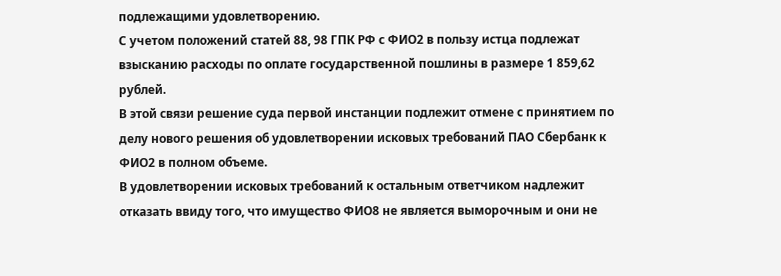подлежащими удовлетворению.
С учетом положений статей 88, 98 ГПК РФ с ФИО2 в пользу истца подлежат взысканию расходы по оплате государственной пошлины в размере 1 859,62 рублей.
В этой связи решение суда первой инстанции подлежит отмене с принятием по делу нового решения об удовлетворении исковых требований ПАО Сбербанк к ФИО2 в полном объеме.
В удовлетворении исковых требований к остальным ответчиком надлежит отказать ввиду того, что имущество ФИО8 не является выморочным и они не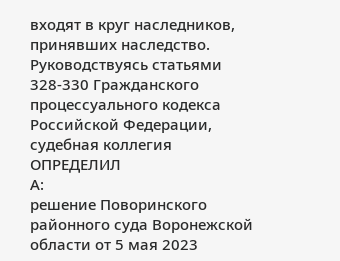входят в круг наследников, принявших наследство.
Руководствуясь статьями 328-330 Гражданского процессуального кодекса Российской Федерации, судебная коллегия
ОПРЕДЕЛИЛ
А:
решение Поворинского районного суда Воронежской области от 5 мая 2023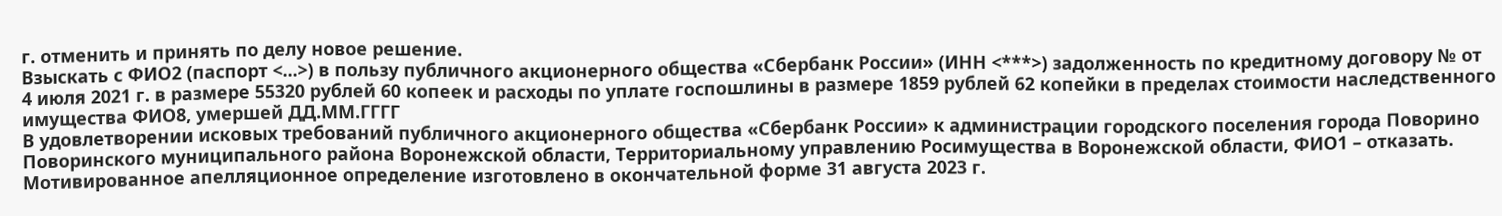г. отменить и принять по делу новое решение.
Взыскать с ФИО2 (паспорт <...>) в пользу публичного акционерного общества «Сбербанк России» (ИНН <***>) задолженность по кредитному договору № от 4 июля 2021 г. в размере 55320 рублей 60 копеек и расходы по уплате госпошлины в размере 1859 рублей 62 копейки в пределах стоимости наследственного имущества ФИО8, умершей ДД.ММ.ГГГГ
В удовлетворении исковых требований публичного акционерного общества «Сбербанк России» к администрации городского поселения города Поворино Поворинского муниципального района Воронежской области, Территориальному управлению Росимущества в Воронежской области, ФИО1 – отказать.
Мотивированное апелляционное определение изготовлено в окончательной форме 31 августа 2023 г.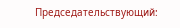Председательствующий: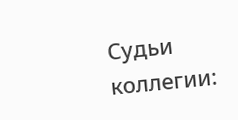Судьи коллегии: